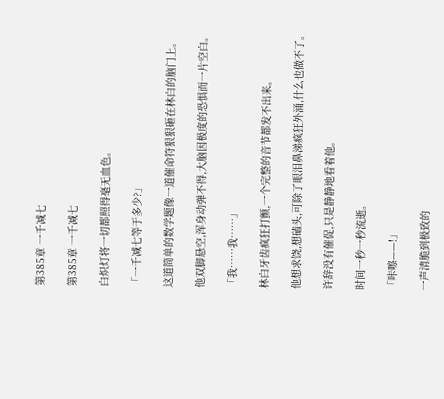第385章 一千减七

第385章 一千减七

白炽灯将一切都照得毫无血色。

「一千减七等于多少?」

这道简单的数学题像一道催命符狠狠砸在林白的脑门上。

他双脚悬空,浑身动弹不得,大脑因极度的恐惧而一片空白。

「我……我……」

林白牙齿疯狂打颤,一个完整的音节都发不出来。

他想求饶,想磕头,可除了眼泪鼻涕疯狂外涌,什么也做不了。

许辞没有催促,只是静静地看着他。

时间一秒一秒流逝。

「咔嚓——!」

一声清脆到极致的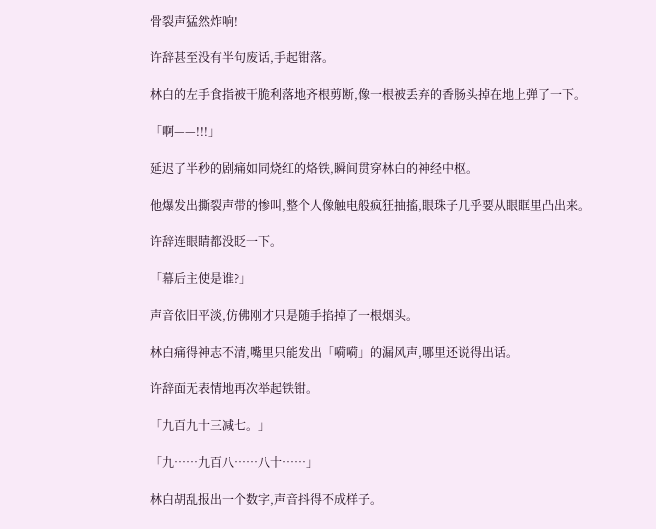骨裂声猛然炸响!

许辞甚至没有半句废话,手起钳落。

林白的左手食指被干脆利落地齐根剪断,像一根被丢弃的香肠头掉在地上弹了一下。

「啊——!!!」

延迟了半秒的剧痛如同烧红的烙铁,瞬间贯穿林白的神经中枢。

他爆发出撕裂声带的惨叫,整个人像触电般疯狂抽搐,眼珠子几乎要从眼眶里凸出来。

许辞连眼睛都没眨一下。

「幕后主使是谁?」

声音依旧平淡,仿佛刚才只是随手掐掉了一根烟头。

林白痛得神志不清,嘴里只能发出「嗬嗬」的漏风声,哪里还说得出话。

许辞面无表情地再次举起铁钳。

「九百九十三减七。」

「九……九百八……八十……」

林白胡乱报出一个数字,声音抖得不成样子。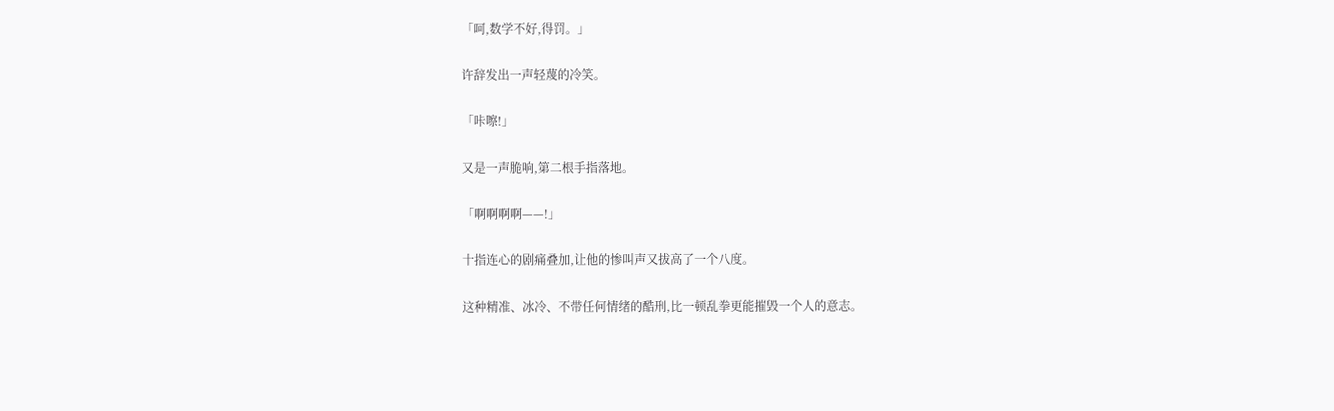「呵,数学不好,得罚。」

许辞发出一声轻蔑的冷笑。

「咔嚓!」

又是一声脆响,第二根手指落地。

「啊啊啊啊——!」

十指连心的剧痛叠加,让他的惨叫声又拔高了一个八度。

这种精准、冰冷、不带任何情绪的酷刑,比一顿乱拳更能摧毁一个人的意志。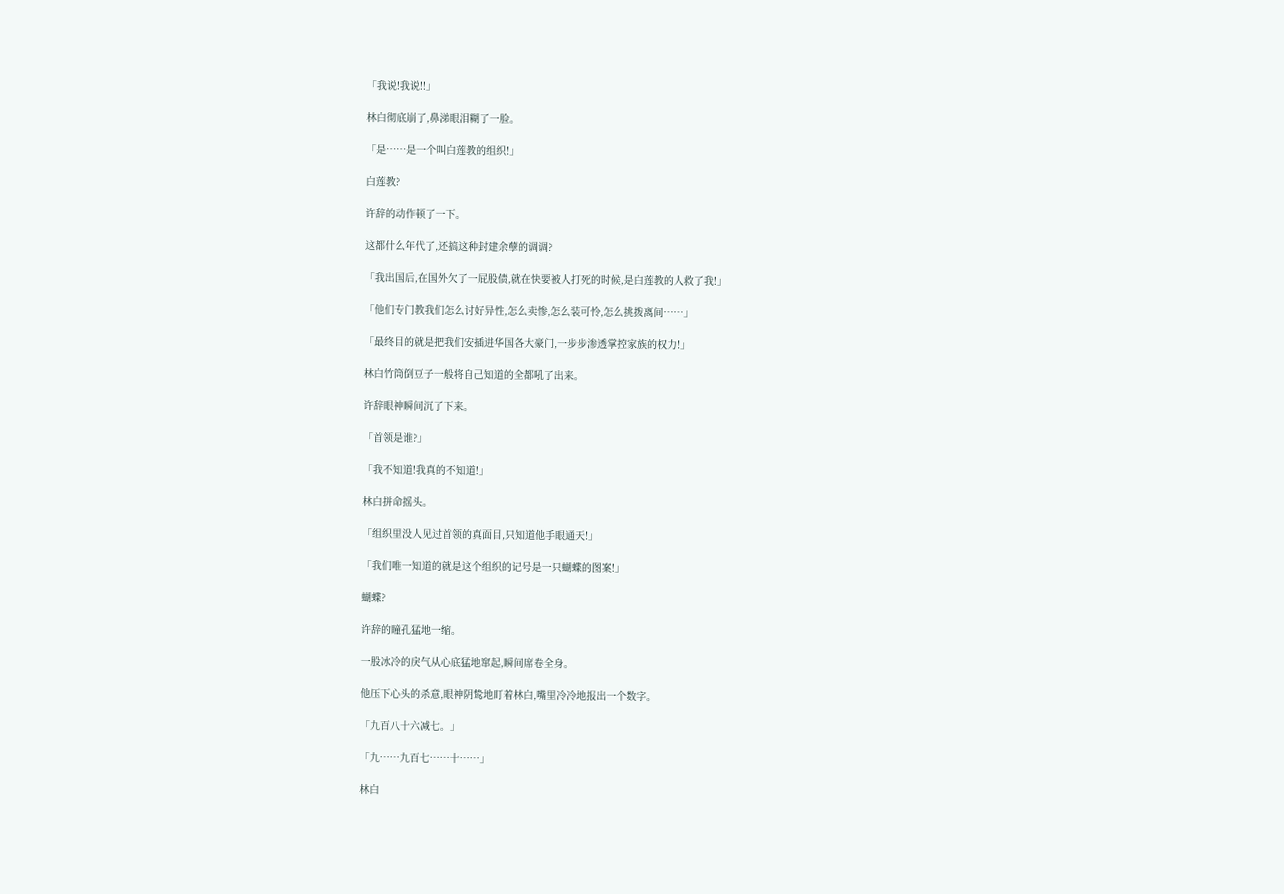「我说!我说!!」

林白彻底崩了,鼻涕眼泪糊了一脸。

「是……是一个叫白莲教的组织!」

白莲教?

许辞的动作顿了一下。

这都什么年代了,还搞这种封建余孽的调调?

「我出国后,在国外欠了一屁股债,就在快要被人打死的时候,是白莲教的人救了我!」

「他们专门教我们怎么讨好异性,怎么卖惨,怎么装可怜,怎么挑拨离间……」

「最终目的就是把我们安插进华国各大豪门,一步步渗透掌控家族的权力!」

林白竹筒倒豆子一般将自己知道的全都吼了出来。

许辞眼神瞬间沉了下来。

「首领是谁?」

「我不知道!我真的不知道!」

林白拼命摇头。

「组织里没人见过首领的真面目,只知道他手眼通天!」

「我们唯一知道的就是这个组织的记号是一只蝴蝶的图案!」

蝴蝶?

许辞的瞳孔猛地一缩。

一股冰冷的戾气从心底猛地窜起,瞬间席卷全身。

他压下心头的杀意,眼神阴鸷地盯着林白,嘴里冷冷地报出一个数字。

「九百八十六减七。」

「九……九百七……十……」

林白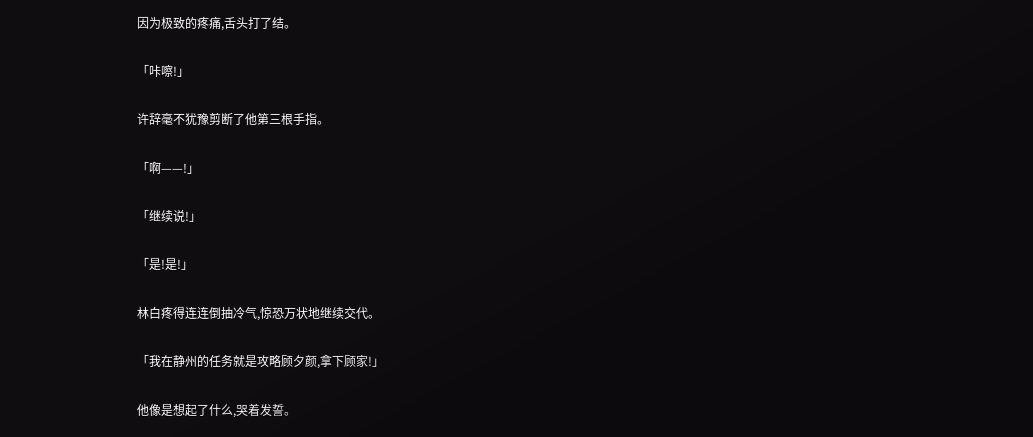因为极致的疼痛,舌头打了结。

「咔嚓!」

许辞毫不犹豫剪断了他第三根手指。

「啊——!」

「继续说!」

「是!是!」

林白疼得连连倒抽冷气,惊恐万状地继续交代。

「我在静州的任务就是攻略顾夕颜,拿下顾家!」

他像是想起了什么,哭着发誓。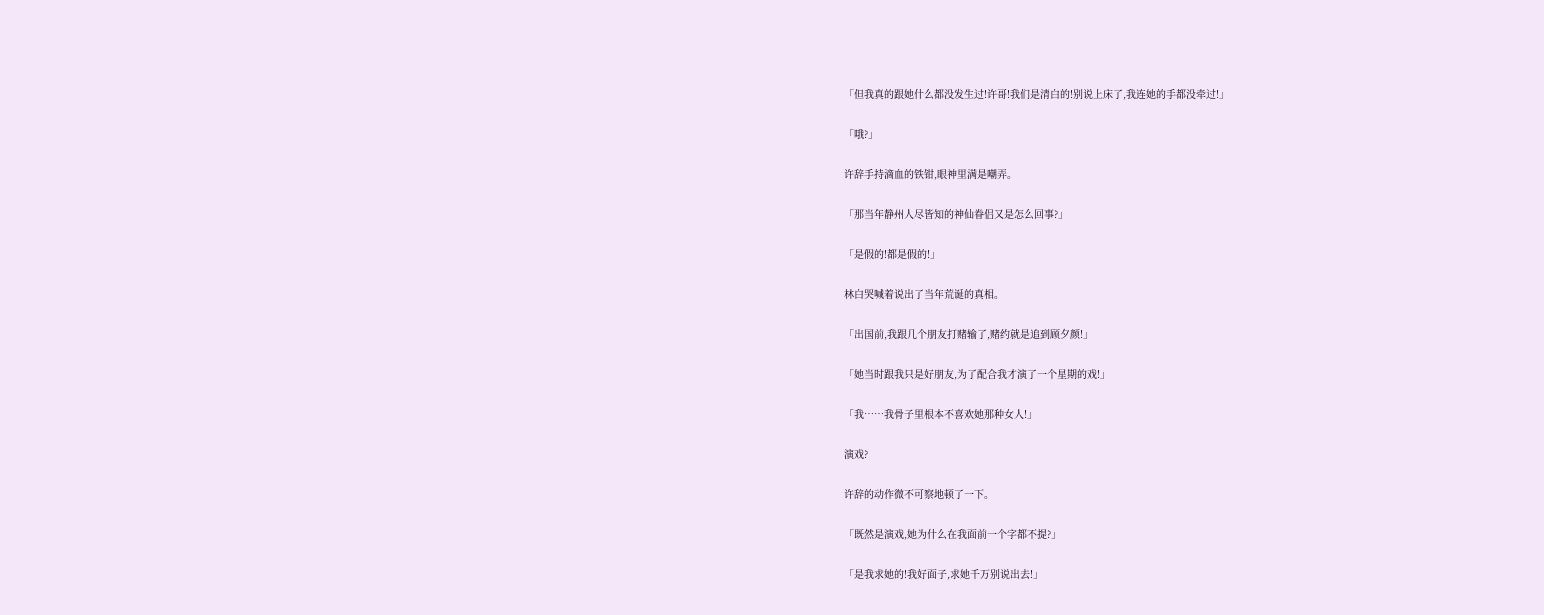「但我真的跟她什么都没发生过!许哥!我们是清白的!别说上床了,我连她的手都没牵过!」

「哦?」

许辞手持滴血的铁钳,眼神里满是嘲弄。

「那当年静州人尽皆知的神仙眷侣又是怎么回事?」

「是假的!都是假的!」

林白哭喊着说出了当年荒诞的真相。

「出国前,我跟几个朋友打赌输了,赌约就是追到顾夕颜!」

「她当时跟我只是好朋友,为了配合我才演了一个星期的戏!」

「我……我骨子里根本不喜欢她那种女人!」

演戏?

许辞的动作微不可察地顿了一下。

「既然是演戏,她为什么在我面前一个字都不提?」

「是我求她的!我好面子,求她千万别说出去!」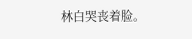林白哭丧着脸。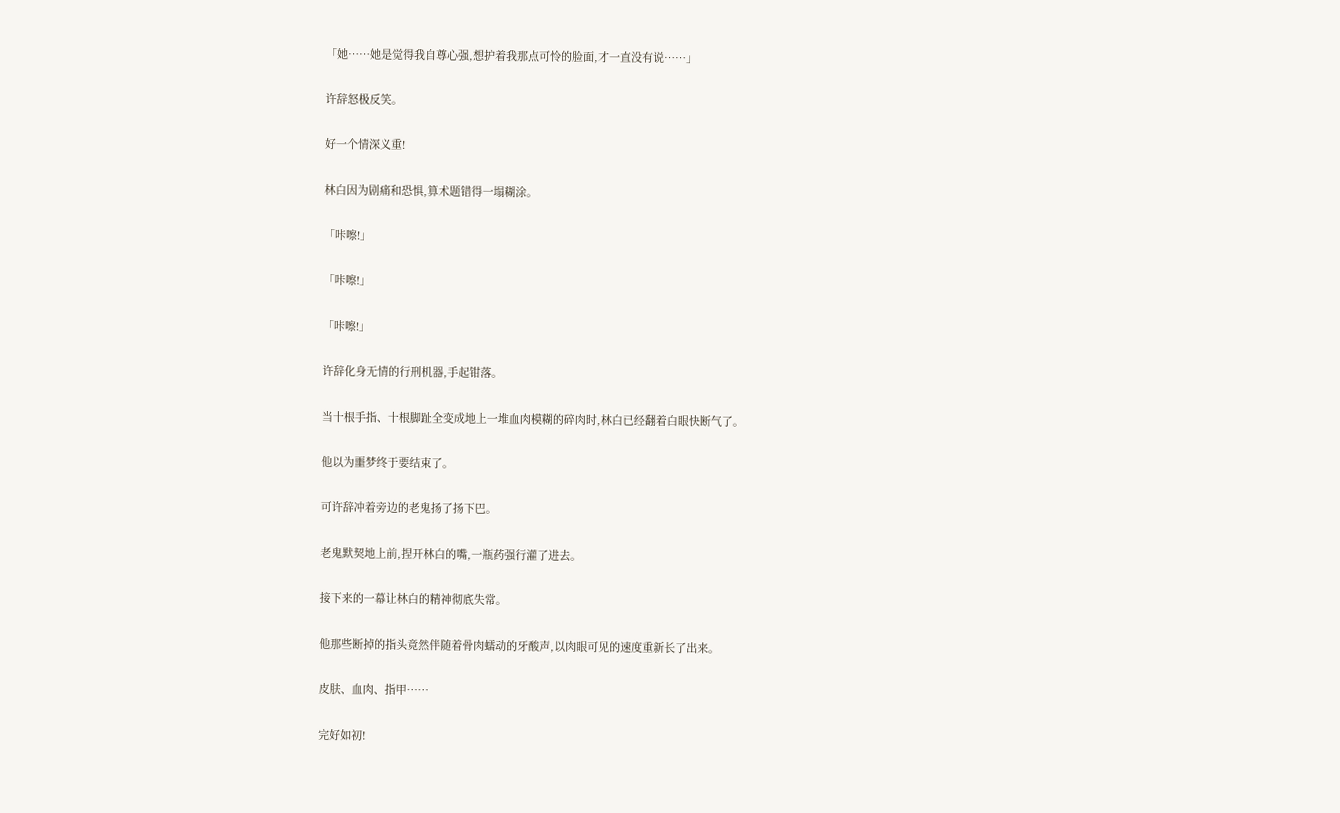「她……她是觉得我自尊心强,想护着我那点可怜的脸面,才一直没有说……」

许辞怒极反笑。

好一个情深义重!

林白因为剧痛和恐惧,算术题错得一塌糊涂。

「咔嚓!」

「咔嚓!」

「咔嚓!」

许辞化身无情的行刑机器,手起钳落。

当十根手指、十根脚趾全变成地上一堆血肉模糊的碎肉时,林白已经翻着白眼快断气了。

他以为噩梦终于要结束了。

可许辞冲着旁边的老鬼扬了扬下巴。

老鬼默契地上前,捏开林白的嘴,一瓶药强行灌了进去。

接下来的一幕让林白的精神彻底失常。

他那些断掉的指头竟然伴随着骨肉蠕动的牙酸声,以肉眼可见的速度重新长了出来。

皮肤、血肉、指甲……

完好如初!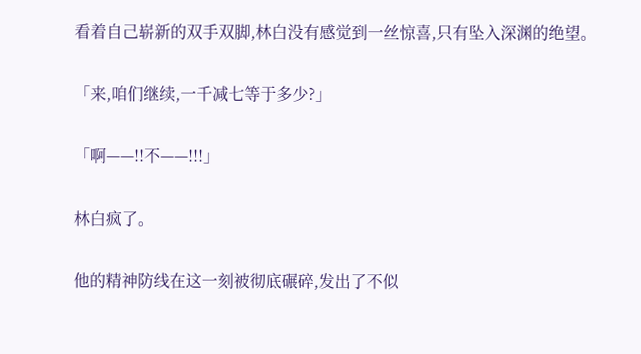看着自己崭新的双手双脚,林白没有感觉到一丝惊喜,只有坠入深渊的绝望。

「来,咱们继续,一千减七等于多少?」

「啊——!!不——!!!」

林白疯了。

他的精神防线在这一刻被彻底碾碎,发出了不似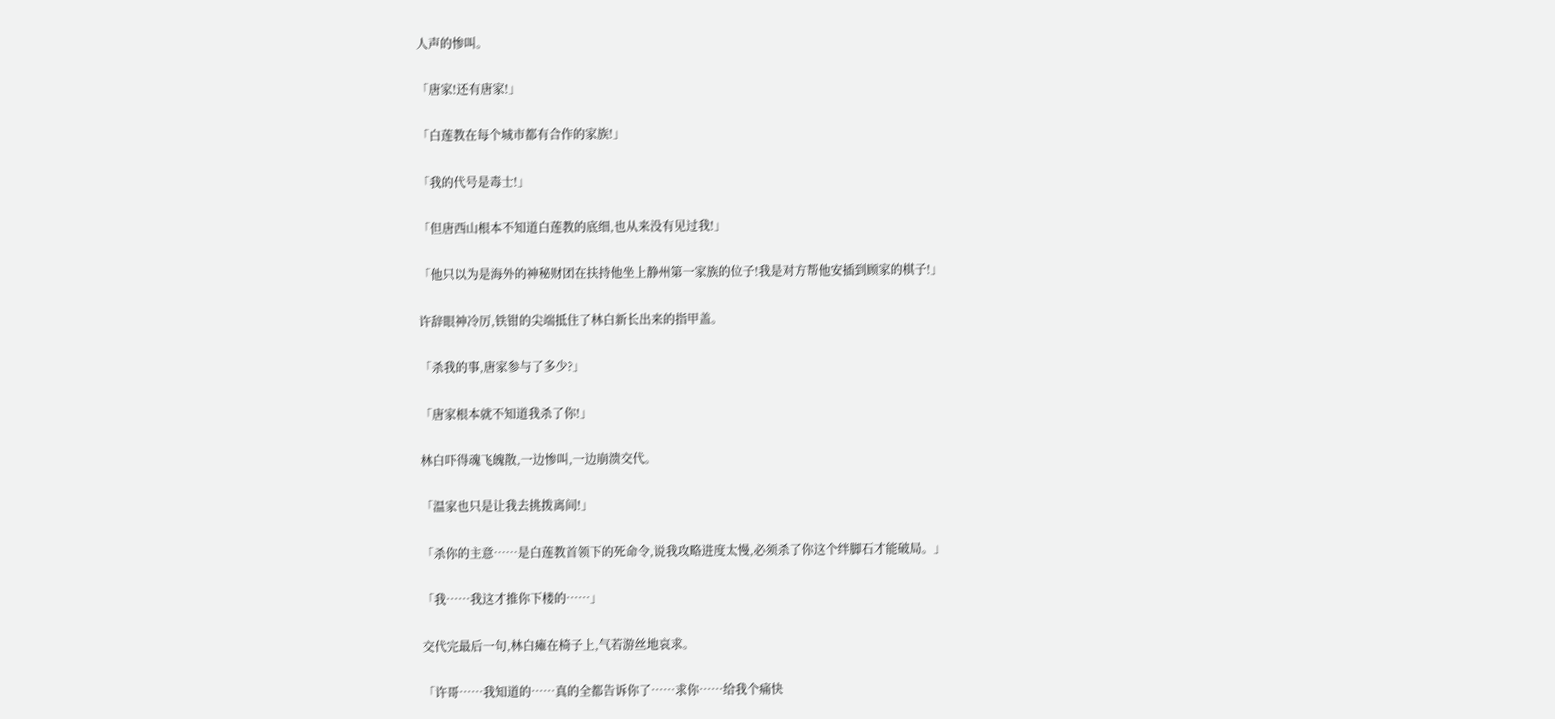人声的惨叫。

「唐家!还有唐家!」

「白莲教在每个城市都有合作的家族!」

「我的代号是毒士!」

「但唐西山根本不知道白莲教的底细,也从来没有见过我!」

「他只以为是海外的神秘财团在扶持他坐上静州第一家族的位子!我是对方帮他安插到顾家的棋子!」

许辞眼神冷厉,铁钳的尖端抵住了林白新长出来的指甲盖。

「杀我的事,唐家参与了多少?」

「唐家根本就不知道我杀了你!」

林白吓得魂飞魄散,一边惨叫,一边崩溃交代。

「温家也只是让我去挑拨离间!」

「杀你的主意……是白莲教首领下的死命令,说我攻略进度太慢,必须杀了你这个绊脚石才能破局。」

「我……我这才推你下楼的……」

交代完最后一句,林白瘫在椅子上,气若游丝地哀求。

「许哥……我知道的……真的全都告诉你了……求你……给我个痛快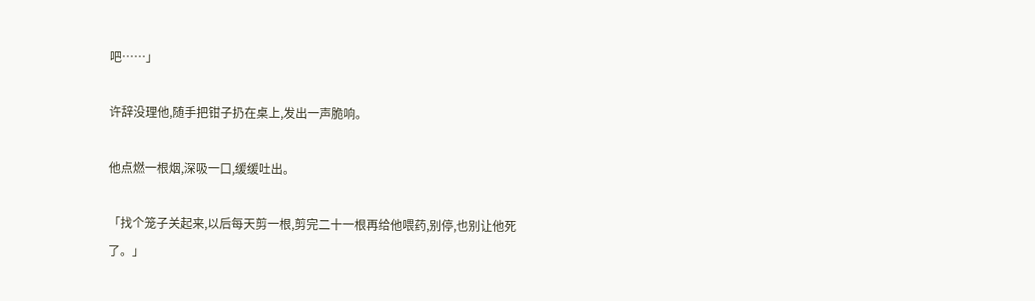吧……」

许辞没理他,随手把钳子扔在桌上,发出一声脆响。

他点燃一根烟,深吸一口,缓缓吐出。

「找个笼子关起来,以后每天剪一根,剪完二十一根再给他喂药,别停,也别让他死了。」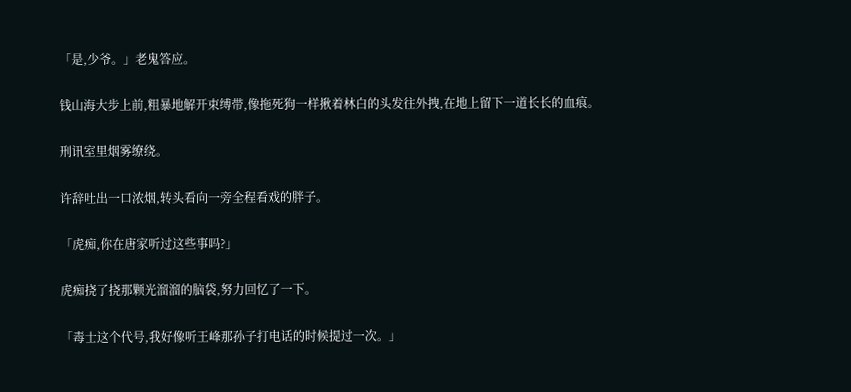「是,少爷。」老鬼答应。

钱山海大步上前,粗暴地解开束缚带,像拖死狗一样揪着林白的头发往外拽,在地上留下一道长长的血痕。

刑讯室里烟雾缭绕。

许辞吐出一口浓烟,转头看向一旁全程看戏的胖子。

「虎痴,你在唐家听过这些事吗?」

虎痴挠了挠那颗光溜溜的脑袋,努力回忆了一下。

「毒士这个代号,我好像听王峰那孙子打电话的时候提过一次。」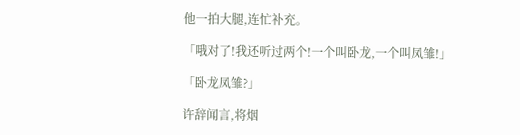他一拍大腿,连忙补充。

「哦对了!我还听过两个!一个叫卧龙,一个叫凤雏!」

「卧龙凤雏?」

许辞闻言,将烟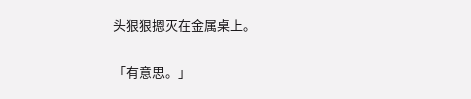头狠狠摁灭在金属桌上。

「有意思。」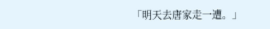「明天去唐家走一遭。」